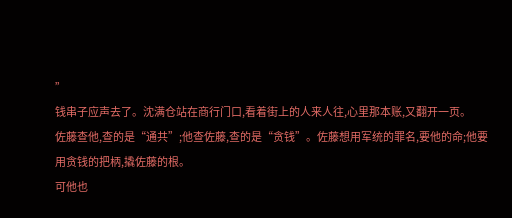”
钱串子应声去了。沈满仓站在商行门口,看着街上的人来人往,心里那本账,又翻开一页。
佐藤查他,查的是“通共”;他查佐藤,查的是“贪钱”。佐藤想用军统的罪名,要他的命;他要用贪钱的把柄,撬佐藤的根。
可他也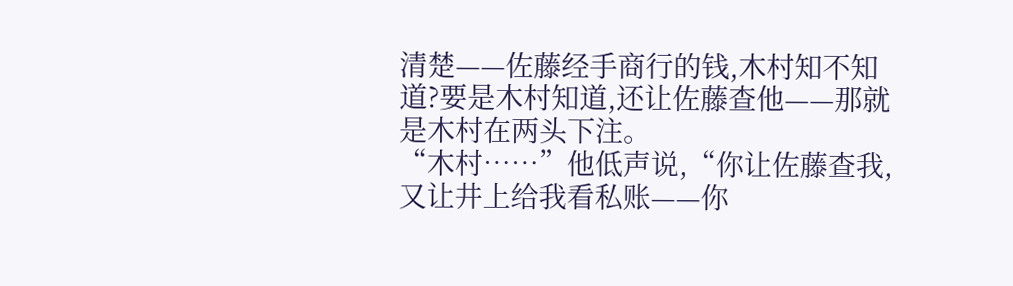清楚——佐藤经手商行的钱,木村知不知道?要是木村知道,还让佐藤查他——那就是木村在两头下注。
“木村……”他低声说,“你让佐藤查我,又让井上给我看私账——你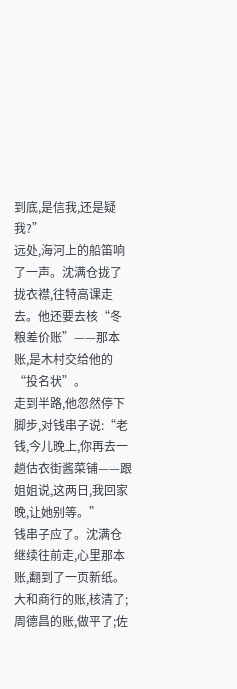到底,是信我,还是疑我?”
远处,海河上的船笛响了一声。沈满仓拢了拢衣襟,往特高课走去。他还要去核“冬粮差价账”——那本账,是木村交给他的“投名状”。
走到半路,他忽然停下脚步,对钱串子说:“老钱,今儿晚上,你再去一趟估衣街酱菜铺——跟姐姐说,这两日,我回家晚,让她别等。”
钱串子应了。沈满仓继续往前走,心里那本账,翻到了一页新纸。
大和商行的账,核清了;周德昌的账,做平了;佐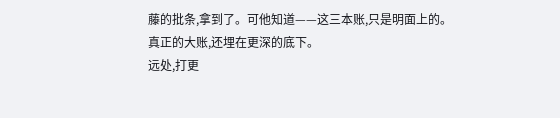藤的批条,拿到了。可他知道——这三本账,只是明面上的。真正的大账,还埋在更深的底下。
远处,打更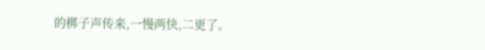的梆子声传来,一慢两快,二更了。